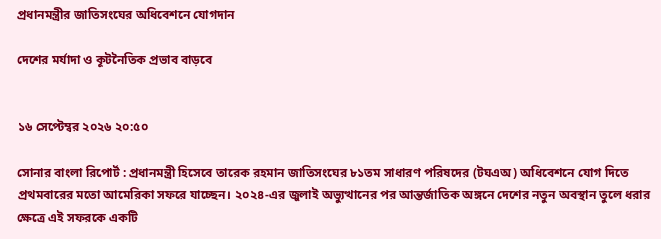প্রধানমন্ত্রীর জাতিসংঘের অধিবেশনে যোগদান

দেশের মর্যাদা ও কূটনৈতিক প্রভাব বাড়বে


১৬ সেপ্টেম্বর ২০২৬ ২০:৫০

সোনার বাংলা রিপোর্ট : প্রধানমন্ত্রী হিসেবে তারেক রহমান জাতিসংঘের ৮১তম সাধারণ পরিষদের (টঘএঅ) অধিবেশনে যোগ দিতে প্রথমবারের মতো আমেরিকা সফরে যাচ্ছেন। ২০২৪-এর জুলাই অভ্যুত্থানের পর আন্তর্জাতিক অঙ্গনে দেশের নতুন অবস্থান তুলে ধরার ক্ষেত্রে এই সফরকে একটি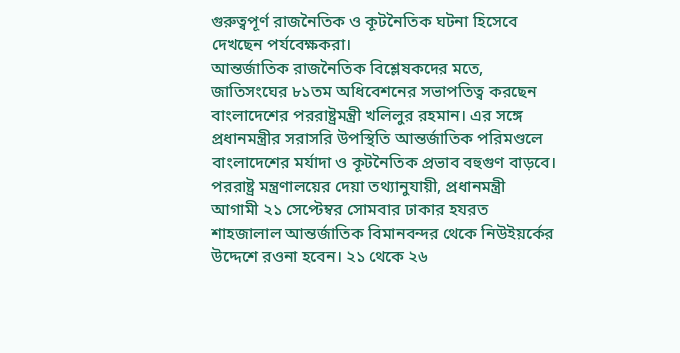গুরুত্বপূর্ণ রাজনৈতিক ও কূটনৈতিক ঘটনা হিসেবে দেখছেন পর্যবেক্ষকরা।
আন্তর্জাতিক রাজনৈতিক বিশ্লেষকদের মতে, জাতিসংঘের ৮১তম অধিবেশনের সভাপতিত্ব করছেন বাংলাদেশের পররাষ্ট্রমন্ত্রী খলিলুর রহমান। এর সঙ্গে প্রধানমন্ত্রীর সরাসরি উপস্থিতি আন্তর্জাতিক পরিমণ্ডলে বাংলাদেশের মর্যাদা ও কূটনৈতিক প্রভাব বহুগুণ বাড়বে।
পররাষ্ট্র মন্ত্রণালয়ের দেয়া তথ্যানুযায়ী, প্রধানমন্ত্রী আগামী ২১ সেপ্টেম্বর সোমবার ঢাকার হযরত শাহজালাল আন্তর্জাতিক বিমানবন্দর থেকে নিউইয়র্কের উদ্দেশে রওনা হবেন। ২১ থেকে ২৬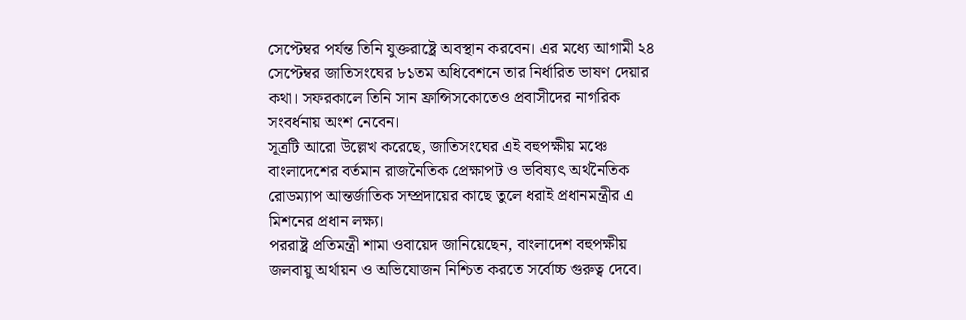সেপ্টেম্বর পর্যন্ত তিনি যুক্তরাষ্ট্রে অবস্থান করবেন। এর মধ্যে আগামী ২৪ সেপ্টেম্বর জাতিসংঘের ৮১তম অধিবেশনে তার নির্ধারিত ভাষণ দেয়ার কথা। সফরকালে তিনি সান ফ্রান্সিসকোতেও প্রবাসীদের নাগরিক সংবর্ধনায় অংশ নেবেন।
সূত্রটি আরো উল্লেখ করেছে, জাতিসংঘের এই বহুপক্ষীয় মঞ্চে বাংলাদেশের বর্তমান রাজনৈতিক প্রেক্ষাপট ও ভবিষ্যৎ অর্থনৈতিক রোডম্যাপ আন্তর্জাতিক সম্প্রদায়ের কাছে তুলে ধরাই প্রধানমন্ত্রীর এ মিশনের প্রধান লক্ষ্য।
পররাষ্ট্র প্রতিমন্ত্রী শামা ওবায়েদ জানিয়েছেন, বাংলাদেশ বহুপক্ষীয় জলবায়ু অর্থায়ন ও অভিযোজন নিশ্চিত করতে সর্বোচ্চ গুরুত্ব দেবে।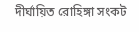দীর্ঘায়িত রোহিঙ্গা সংকট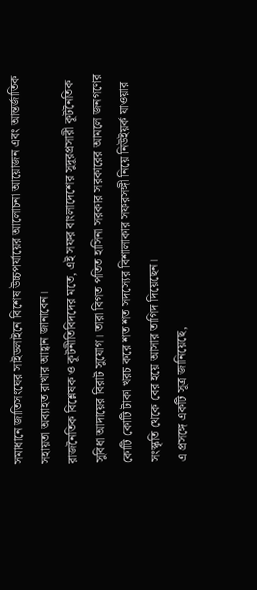সমাধানে জাতিসংঘের সাইডলাইনে বিশেষ উচ্চপর্যায়ের আলোচনা আয়োজন এবং আন্তর্জাতিক সহায়তা অব্যাহত রাখার আহ্বান জানাবেন।
রাজনৈতিক বিশ্লেষক ও কূটনীতিবিদদের মতে, এই সফর বাংলাদেশের সুদূরপ্রসারী কূটনৈতিক সুবিধা আদায়ের বিরাট সুযোগ। তারা বিগত পতিত হাসিনা সরকার সরকারের আমলে জনগণের কোটি কোটি টাকা খরচ করে শত শত সদস্যের বিশালাকার সফরসঙ্গী নিয়ে নিউইয়র্ক যাওয়ার সংস্কৃতি থেকে বের হয়ে আসার তাগিদ দিয়েছেন।
এ প্রসঙ্গে একটি সূত্র জানিয়েছে,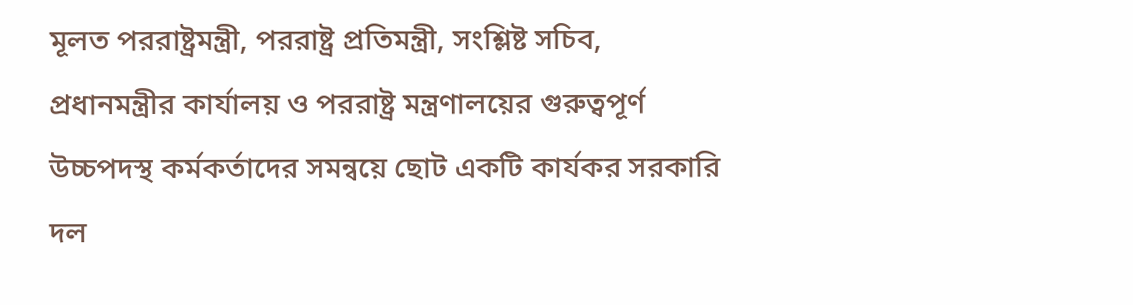মূলত পররাষ্ট্রমন্ত্রী, পররাষ্ট্র প্রতিমন্ত্রী, সংশ্লিষ্ট সচিব, প্রধানমন্ত্রীর কার্যালয় ও পররাষ্ট্র মন্ত্রণালয়ের গুরুত্বপূর্ণ উচ্চপদস্থ কর্মকর্তাদের সমন্বয়ে ছোট একটি কার্যকর সরকারি দল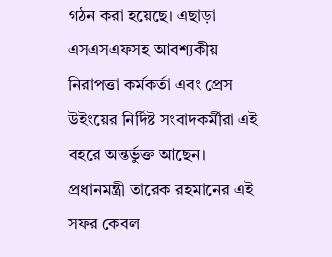গঠন করা হয়েছে। এছাড়া এসএসএফসহ আবশ্যকীয় নিরাপত্তা কর্মকর্তা এবং প্রেস উইংয়ের নির্দিষ্ট সংবাদকর্মীরা এই বহরে অন্তর্ভুক্ত আছেন।
প্রধানমন্ত্রী তারেক রহমানের এই সফর কেবল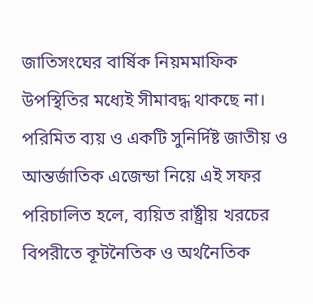জাতিসংঘের বার্ষিক নিয়মমাফিক উপস্থিতির মধ্যেই সীমাবদ্ধ থাকছে না। পরিমিত ব্যয় ও একটি সুনির্দিষ্ট জাতীয় ও আন্তর্জাতিক এজেন্ডা নিয়ে এই সফর পরিচালিত হলে, ব্যয়িত রাষ্ট্রীয় খরচের বিপরীতে কূটনৈতিক ও অর্থনৈতিক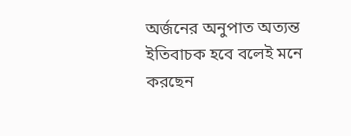অর্জনের অনুপাত অত্যন্ত ইতিবাচক হবে বলেই মনে করছেন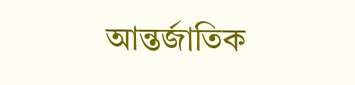আন্তর্জাতিক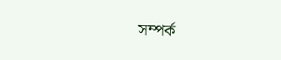সম্পর্ক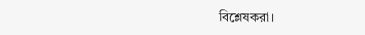বিশ্লেষকরা।